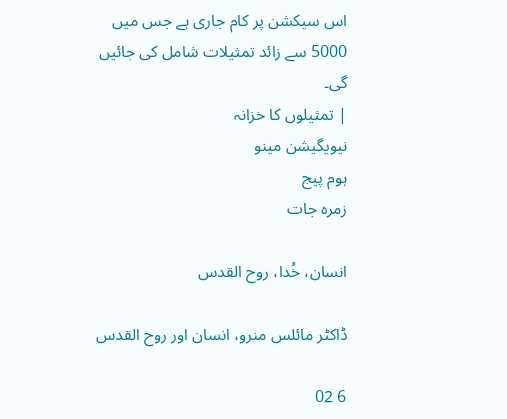اس سیکشن پر کام جاری ہے جس میں 5000 سے زائد تمثیلات شامل کی جائیں گی۔
| تمثیلوں کا خزانہ
نیویگیشن مینو
ہوم پیج
زمرہ جات

انسان، خُدا، روح القدس

ڈاکٹر مائلس منرو، انسان اور روح القدس

6 02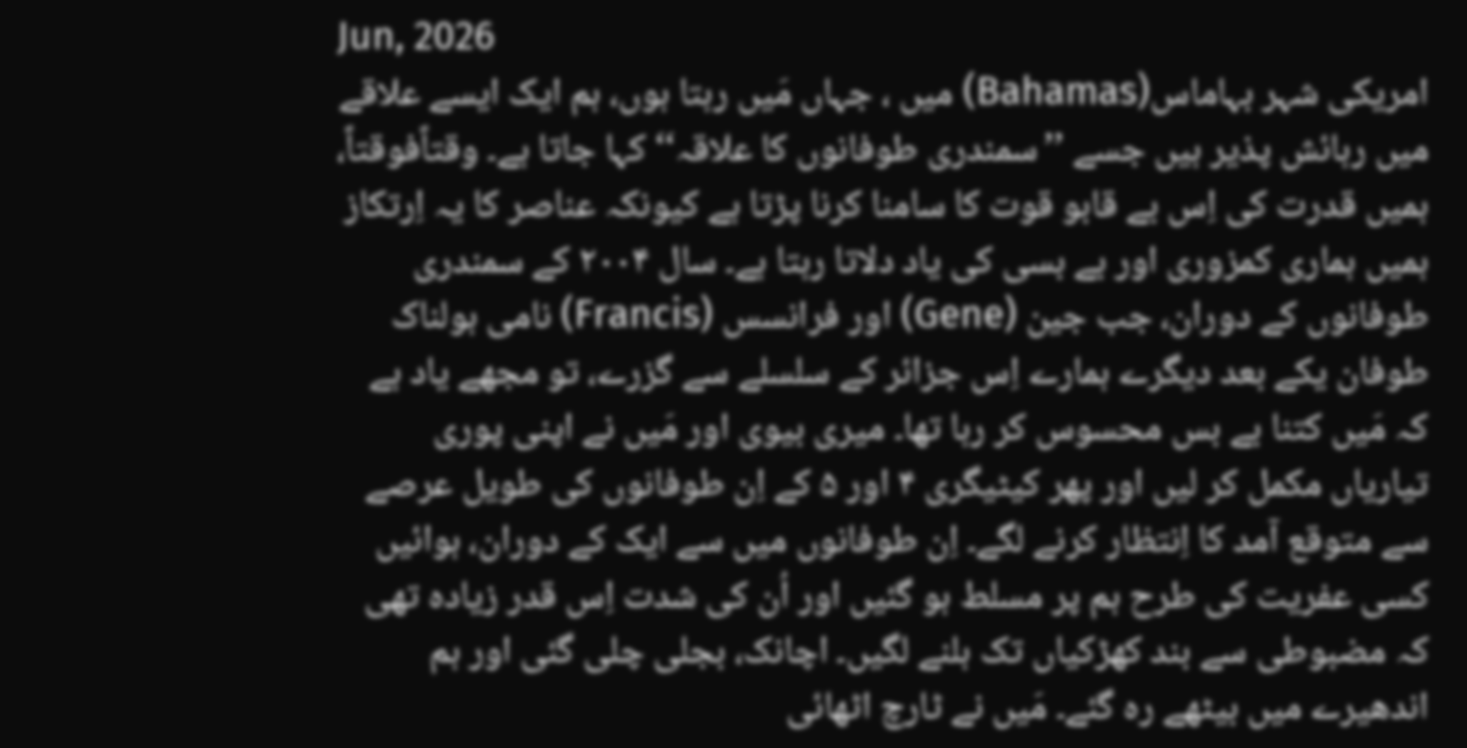Jun, 2026
امریکی شہر بہاماس(Bahamas) میں ، جہاں مَیں رہتا ہوں، ہم ایک ایسے علاقے میں رہائش پذیر ہیں جسے ’’سمندری طوفانوں کا علاقہ‘‘ کہا جاتا ہے۔ وقتاًفوقتاً، ہمیں قدرت کی اِس بے قابو قوت کا سامنا کرنا پڑتا ہے کیونکہ عناصر کا یہ اِرتکاز ہمیں ہماری کمزوری اور بے بسی کی یاد دلاتا رہتا ہے۔ سال ۲۰۰۴ کے سمندری طوفانوں کے دوران، جب جین (Gene) اور فرانسس (Francis) نامی ہولناک طوفان یکے بعد دیگرے ہمارے اِس جزائر کے سلسلے سے گزرے، تو مجھے یاد ہے کہ مَیں کتنا بے بس محسوس کر رہا تھا۔ میری بیوی اور مَیں نے اپنی پوری تیاریاں مکمل کر لیں اور پھر کیٹیگری ۴ اور ۵ کے اِن طوفانوں کی طویل عرصے سے متوقع آمد کا اِنتظار کرنے لگے۔ اِن طوفانوں میں سے ایک کے دوران، ہوائیں کسی عفریت کی طرح ہم پر مسلط ہو گئیں اور اُن کی شدت اِس قدر زیادہ تھی کہ مضبوطی سے بند کھڑکیاں تک ہلنے لگیں۔ اچانک، بجلی چلی گئی اور ہم اندھیرے میں بیٹھے رہ گئے۔ مَیں نے ٹارچ اٹھائی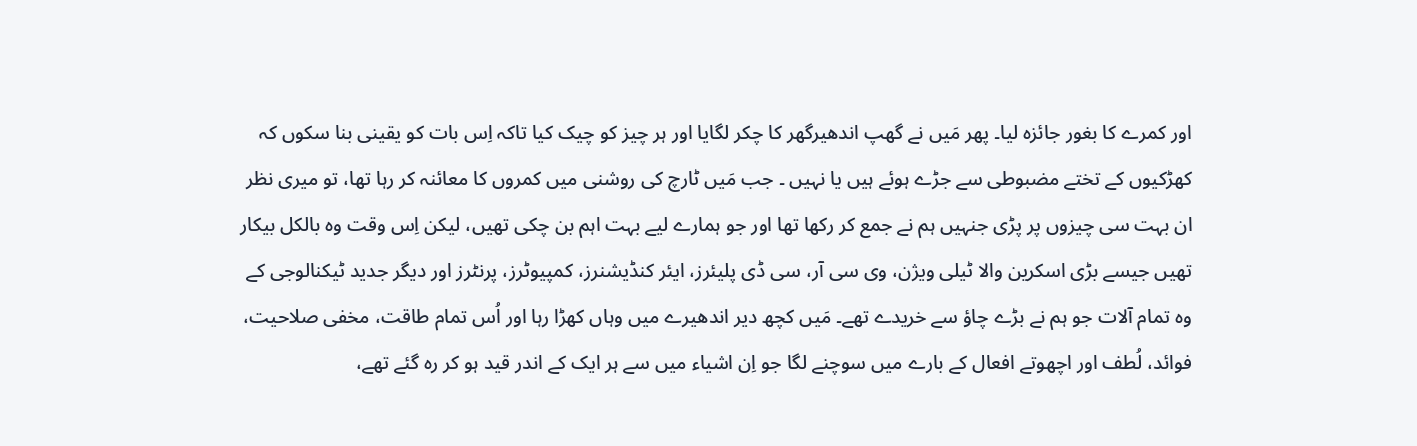اور کمرے کا بغور جائزہ لیا۔ پھر مَیں نے گھپ اندھیرگھر کا چکر لگایا اور ہر چیز کو چیک کیا تاکہ اِس بات کو یقینی بنا سکوں کہ کھڑکیوں کے تختے مضبوطی سے جڑے ہوئے ہیں یا نہیں ۔ جب مَیں ٹارچ کی روشنی میں کمروں کا معائنہ کر رہا تھا، تو میری نظر ان بہت سی چیزوں پر پڑی جنہیں ہم نے جمع کر رکھا تھا اور جو ہمارے لیے بہت اہم بن چکی تھیں، لیکن اِس وقت وہ بالکل بیکار تھیں جیسے بڑی اسکرین والا ٹیلی ویژن، وی سی آر، سی ڈی پلیئرز، ایئر کنڈیشنرز، کمپیوٹرز، پرنٹرز اور دیگر جدید ٹیکنالوجی کے وہ تمام آلات جو ہم نے بڑے چاؤ سے خریدے تھے۔ مَیں کچھ دیر اندھیرے میں وہاں کھڑا رہا اور اُس تمام طاقت، مخفی صلاحیت، فوائد، لُطف اور اچھوتے افعال کے بارے میں سوچنے لگا جو اِن اشیاء میں سے ہر ایک کے اندر قید ہو کر رہ گئے تھے،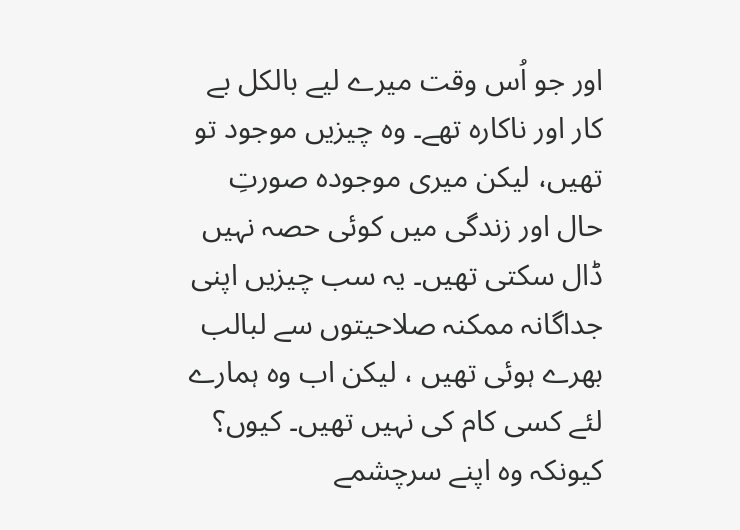اور جو اُس وقت میرے لیے بالکل بے کار اور ناکارہ تھے۔ وہ چیزیں موجود تو تھیں، لیکن میری موجودہ صورتِ حال اور زندگی میں کوئی حصہ نہیں ڈال سکتی تھیں۔ یہ سب چیزیں اپنی جداگانہ ممکنہ صلاحیتوں سے لبالب بھرے ہوئی تھیں ، لیکن اب وہ ہمارے لئے کسی کام کی نہیں تھیں۔ کیوں؟ کیونکہ وہ اپنے سرچشمے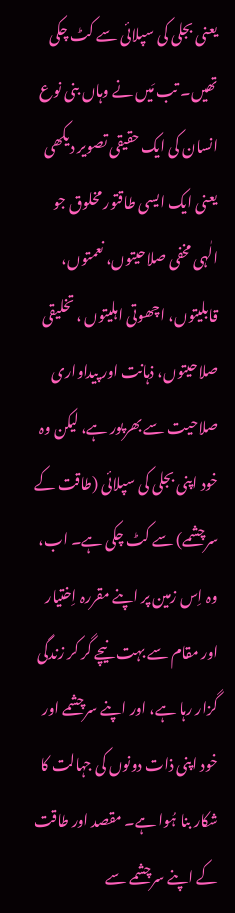یعنی بجلی کی سپلائی سے کٹ چکی تھیں۔ تب مَیں نے وہاں بنی نوع انسان کی ایک حقیقی تصویر دیکھی یعنی ایک ایسی طاقتور مخلوق جو الٰہی مخفی صلاحیتوں، نعمتوں، قابلیتوں، اچھوتی اہلیتوں ، تخلیقی صلاحیتوں، ذہانت اور پیداواری صلاحیت سے بھرپور ہے، لیکن وہ خود اپنی بجلی کی سپلائی (طاقت کے سرچشمے) سے کٹ چکی ہے۔ اب، وہ اِس زمین پر اپنے مقررہ اِختیار اور مقام سے بہت نیچے گر کر زندگی گزار رہا ہے، اور اپنے سرچشمے اور خود اپنی ذات دونوں کی جہالت کا شکار بنا ہُوا ہے۔ مقصد اور طاقت کے اپنے سرچشمے سے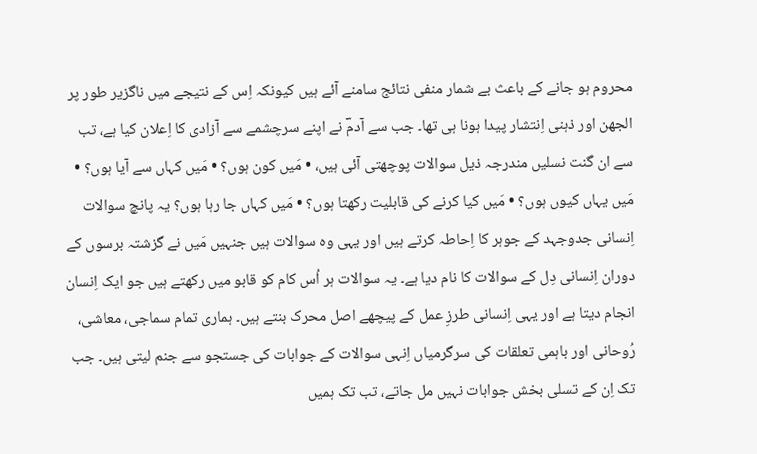محروم ہو جانے کے باعث بے شمار منفی نتائج سامنے آئے ہیں کیونکہ اِس کے نتیجے میں ناگزیر طور پر الجھن اور ذہنی اِنتشار پیدا ہونا ہی تھا۔ جب سے آدمؔ نے اپنے سرچشمے سے آزادی کا اِعلان کیا ہے، تب سے ان گنت نسلیں مندرجہ ذیل سوالات پوچھتی آئی ہیں، • مَیں کون ہوں؟ • مَیں کہاں سے آیا ہوں؟ • مَیں یہاں کیوں ہوں؟ • مَیں کیا کرنے کی قابلیت رکھتا ہوں؟ • مَیں کہاں جا رہا ہوں؟ یہ پانچ سوالات اِنسانی جدوجہد کے جوہر کا اِحاطہ کرتے ہیں اور یہی وہ سوالات ہیں جنہیں مَیں نے گزشتہ برسوں کے دوران اِنسانی دِل کے سوالات کا نام دیا ہے۔ یہ سوالات ہر اُس کام کو قابو میں رکھتے ہیں جو ایک اِنسان انجام دیتا ہے اور یہی اِنسانی طرزِ عمل کے پیچھے اصل محرک بنتے ہیں۔ ہماری تمام سماجی، معاشی، رُوحانی اور باہمی تعلقات کی سرگرمیاں اِنہی سوالات کے جوابات کی جستجو سے جنم لیتی ہیں۔ جب تک اِن کے تسلی بخش جوابات نہیں مل جاتے، تب تک ہمیں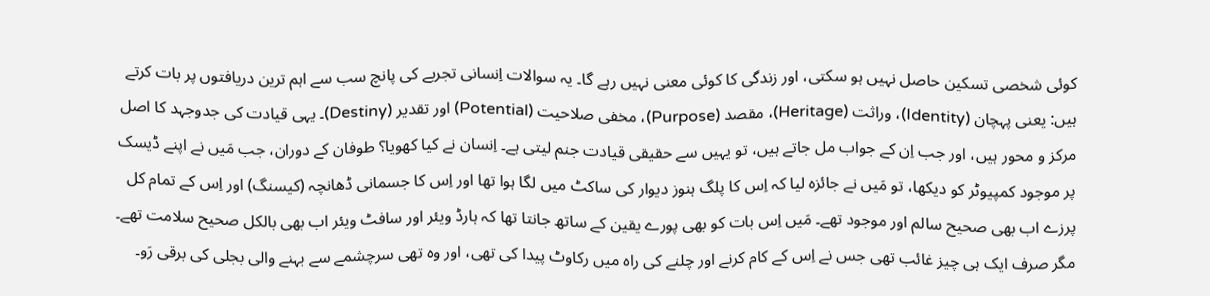کوئی شخصی تسکین حاصل نہیں ہو سکتی، اور زندگی کا کوئی معنی نہیں رہے گا۔ یہ سوالات اِنسانی تجربے کی پانچ سب سے اہم ترین دریافتوں پر بات کرتے ہیں: یعنی پہچان (Identity)، وراثت (Heritage)، مقصد (Purpose)، مخفی صلاحیت (Potential) اور تقدیر (Destiny)۔ یہی قیادت کی جدوجہد کا اصل مرکز و محور ہیں، اور جب اِن کے جواب مل جاتے ہیں، تو یہیں سے حقیقی قیادت جنم لیتی ہے۔ اِنسان نے کیا کھویا؟ طوفان کے دوران، جب مَیں نے اپنے ڈیسک پر موجود کمپیوٹر کو دیکھا، تو مَیں نے جائزہ لیا کہ اِس کا پلگ ہنوز دیوار کی ساکٹ میں لگا ہوا تھا اور اِس کا جسمانی ڈھانچہ (کیسنگ) اور اِس کے تمام کل پرزے اب بھی صحیح سالم اور موجود تھے۔ مَیں اِس بات کو بھی پورے یقین کے ساتھ جانتا تھا کہ ہارڈ ویئر اور سافٹ ویئر اب بھی بالکل صحیح سلامت تھے۔ مگر صرف ایک ہی چیز غائب تھی جس نے اِس کے کام کرنے اور چلنے کی راہ میں رکاوٹ پیدا کی تھی، اور وہ تھی سرچشمے سے بہنے والی بجلی کی برقی رَو۔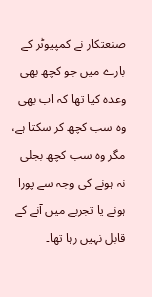صنعتکار نے کمپیوٹر کے بارے میں جو کچھ بھی وعدہ کیا تھا کہ اب بھی وہ سب کچھ کر سکتا ہے، مگر وہ سب کچھ بجلی نہ ہونے کی وجہ سے پورا ہونے یا تجربے میں آنے کے قابل نہیں رہا تھا۔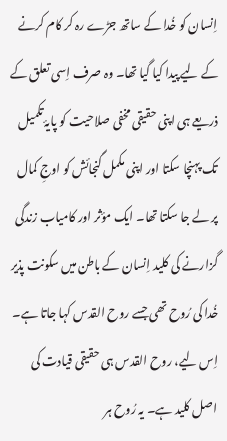اِنسان کو خُدا کے ساتھ جڑے رہ کر کام کرنے کے لیے پیدا کیا گیا تھا۔ وہ صرف اِسی تعلق کے ذریعے ہی اپنی حقیقی مخفی صلاحیت کو پایۂ تکمیل تک پہنچا سکتا اور اپنی مکمل گنجائش کو اوجِ کمال پر لے جا سکتا تھا۔ ایک مؤثر اور کامیاب زندگی گزارنے کی کلید اِنسان کے باطن میں سکونت پذیر خُدا کی رُوح تھی جسے روح القدس کہا جاتا ہے۔ اِس لیے، روح القدس ہی حقیقی قیادت کی اصل کلید ہے۔ یہ رُوح ہر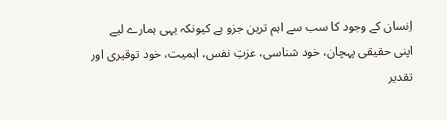اِنسان کے وجود کا سب سے اہم ترین جزو ہے کیونکہ یہی ہمارے لیے اپنی حقیقی پہچان، خود شناسی، عزتِ نفس، اہمیت، خود توقیری اور تقدیر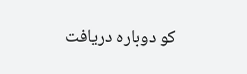کو دوبارہ دریافت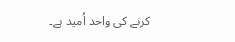کرنے کی واحد اُمید ہے۔